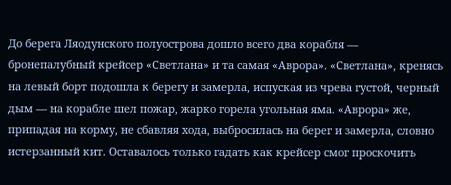До берега Ляодунского полуострова дошло всего два корабля — бронепалубный крейсер «Светлана» и та самая «Аврора». «Светлана», кренясь на левый борт подошла к берегу и замерла, испуская из чрева густой, черный дым — на корабле шел пожар, жарко горела угольная яма. «Аврора» же, припадая на корму, не сбавляя хода, выбросилась на берег и замерла, словно истерзанный кит. Оставалось только гадать как крейсер смог проскочить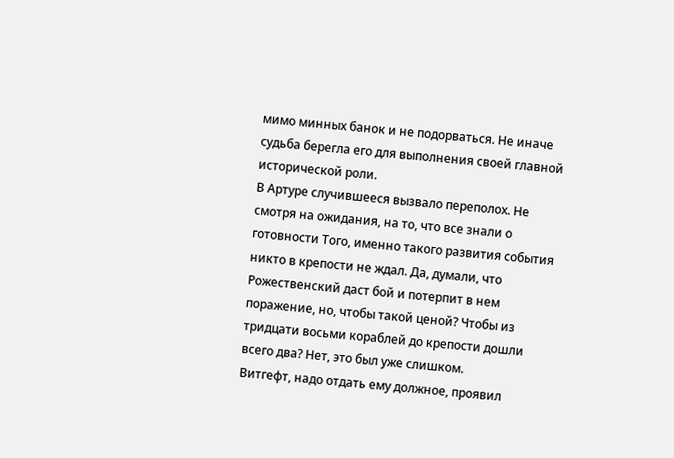мимо минных банок и не подорваться. Не иначе судьба берегла его для выполнения своей главной исторической роли.
В Артуре случившееся вызвало переполох. Не смотря на ожидания, на то, что все знали о готовности Того, именно такого развития события никто в крепости не ждал. Да, думали, что Рожественский даст бой и потерпит в нем поражение, но, чтобы такой ценой? Чтобы из тридцати восьми кораблей до крепости дошли всего два? Нет, это был уже слишком.
Витгефт, надо отдать ему должное, проявил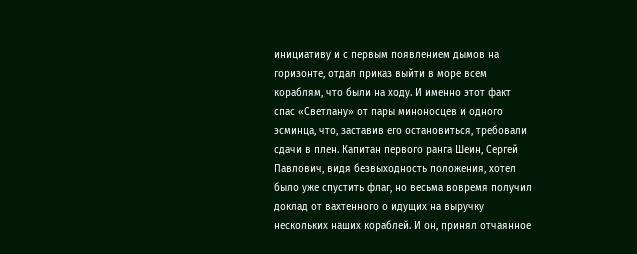инициативу и с первым появлением дымов на горизонте, отдал приказ выйти в море всем кораблям, что были на ходу. И именно этот факт спас «Светлану» от пары миноносцев и одного эсминца, что, заставив его остановиться, требовали сдачи в плен. Капитан первого ранга Шеин, Сергей Павлович, видя безвыходность положения, хотел было уже спустить флаг, но весьма вовремя получил доклад от вахтенного о идущих на выручку нескольких наших кораблей. И он, принял отчаянное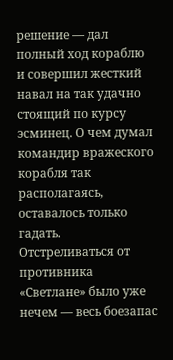решение — дал полный ход кораблю и совершил жесткий навал на так удачно стоящий по курсу эсминец. О чем думал командир вражеского корабля так располагаясь, оставалось только гадать. Отстреливаться от противника «Светлане» было уже нечем — весь боезапас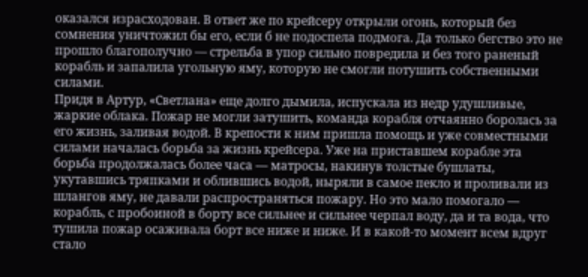оказался израсходован. В ответ же по крейсеру открыли огонь, который без сомнения уничтожил бы его, если б не подоспела подмога. Да только бегство это не прошло благополучно — стрельба в упор сильно повредила и без того раненый корабль и запалила угольную яму, которую не смогли потушить собственными силами.
Придя в Артур, «Светлана» еще долго дымила, испускала из недр удушливые, жаркие облака. Пожар не могли затушить, команда корабля отчаянно боролась за его жизнь, заливая водой. В крепости к ним пришла помощь и уже совместными силами началась борьба за жизнь крейсера. Уже на приставшем корабле эта борьба продолжалась более часа — матросы, накинув толстые бушлаты, укутавшись тряпками и облившись водой, ныряли в самое пекло и проливали из шлангов яму, не давали распространяться пожару. Но это мало помогало — корабль, с пробоиной в борту все сильнее и сильнее черпал воду, да и та вода, что тушила пожар осаживала борт все ниже и ниже. И в какой-то момент всем вдруг стало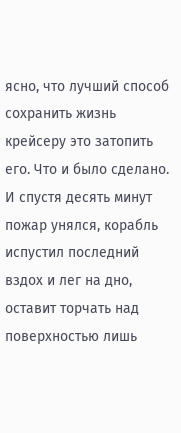ясно, что лучший способ сохранить жизнь крейсеру это затопить его. Что и было сделано. И спустя десять минут пожар унялся, корабль испустил последний вздох и лег на дно, оставит торчать над поверхностью лишь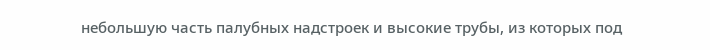небольшую часть палубных надстроек и высокие трубы, из которых под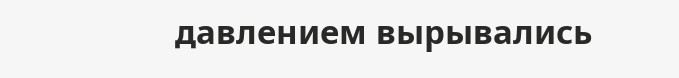давлением вырывались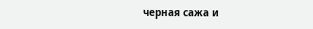черная сажа и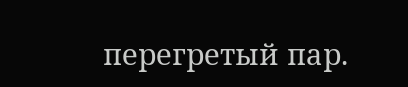перегретый пар.